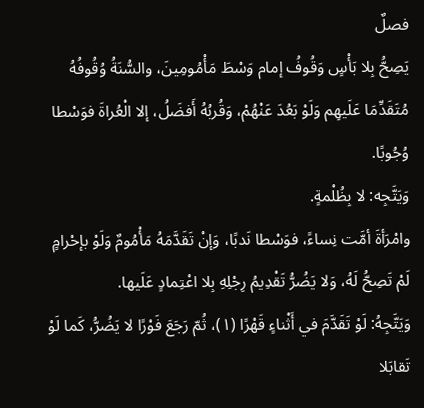فصلٌ
يَصِحُّ بِلا بَأْسٍ وَقُوفُ إمام وَسْطَ مَأْمُومِينَ، والسُّنَةُ وُقُوفُهُ مُتَقَدِّمَا عَلَيهِم وَلَوْ بَعُدَ عَنْهُمْ، وَقُربُهُ أَفضَلُ، إلا الْعُراةَ فوَسْطا وُجُوبًا.
وَيَتَّجِه: لا بِظُلْمةٍ.
وامْرَأةَ أمَّت نِساءً، فوَسْطا نَدبًا، وَإنْ تَقَدَّمَهُ مَأْمُومٌ وَلَوْ بإحْرامٍ لَمْ تَصِحُّ لَهُ، وَلا يَضُرُّ تَقْدِيمُ رِجْلِهِ بِلا اعْتِمادٍ عَلَيها.
وَيَتَّجِهُ: لَوْ تَقَدَّمَ في أَثْناءٍ قَهْرًا (١)، ثُمّ رَجَعَ فَوْرًا لا يَضُرُّ، كَما لَوْ تَقابَلا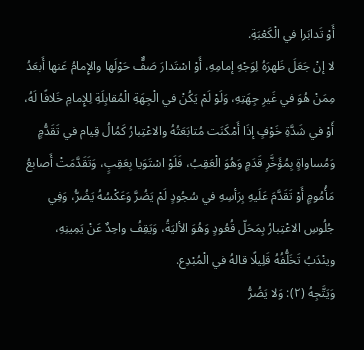أَوْ تَدابَرا في الْكَعْبَةِ.
لا إنْ جَعَلَ ظَهرَهُ لِوَجْهِ إمامِهِ، أَوْ اسْتَدارَ صَفٌّ حَوْلَها والإِمامُ عَنها أَبعَدُ مِمَنْ هُوَ في غَيرِ جِهَتِهِ، وَلَوْ لَمْ يَكُنْ في الْجِهَةِ الْمُقابِلَةِ لِلإِمامِ خَلافًا لَهُ، أَوْ في شَدَّةِ خَوْفٍ إذَا أَمْكَنَت مُتابَعَتُهُ والاعْتِبارُ كَمُالُ قِيام في تَقَدُّمٍ وَمُساواةٍ بِمُؤَخَّرِ قَدَمٍ وَهُوَ الْعَقِبُ، فَلَوْ اسْتَوَيا بِعَقِبٍ، وَتَقَدَّمَتْ أَصابعُ مَأُمُومٍ أَوْ تَقَدَّمَ عَلَيهِ بِرَأسِهِ في سُجُودٍ لَمْ يَضُرَّ وَعَكْسُهُ يَضُرُّ، وَفِي جُلُوسِ الاعْتِبارُ بِمَحَلّ قُعُودٍ وَهُوَ الأليَةُ، وَيَقِفُ واحِدٌ عَنْ يَمِينِهِ، وينْدَبُ تَخَلُّفُهُ قَلِيلًا قالهُ في الْمُبْدِع.
وَيَتَّجِهُ (٢): وَلا يَضُرُّ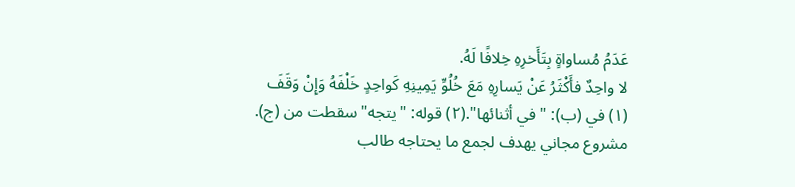عَدَمُ مُساواةٍ بِتَأَخرِهِ خِلافًا لَهُ.
لا واحِدٌ فأَكْثَرُ عَنْ يَسارِهِ مَعَ خُلُوِّ يَمِينِهِ كَواحِدٍ خَلْفَهُ وَإِنْ وَقَفَ
(١) في (ب): "في أثنائها".(٢) قوله: "يتجه" سقطت من (ج).
مشروع مجاني يهدف لجمع ما يحتاجه طالب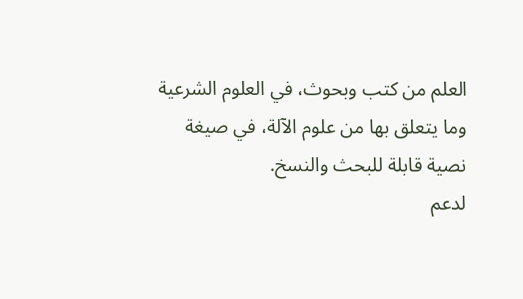العلم من كتب وبحوث، في العلوم الشرعية وما يتعلق بها من علوم الآلة، في صيغة نصية قابلة للبحث والنسخ.
لدعم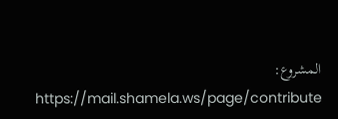المشروع: https://mail.shamela.ws/page/contribute